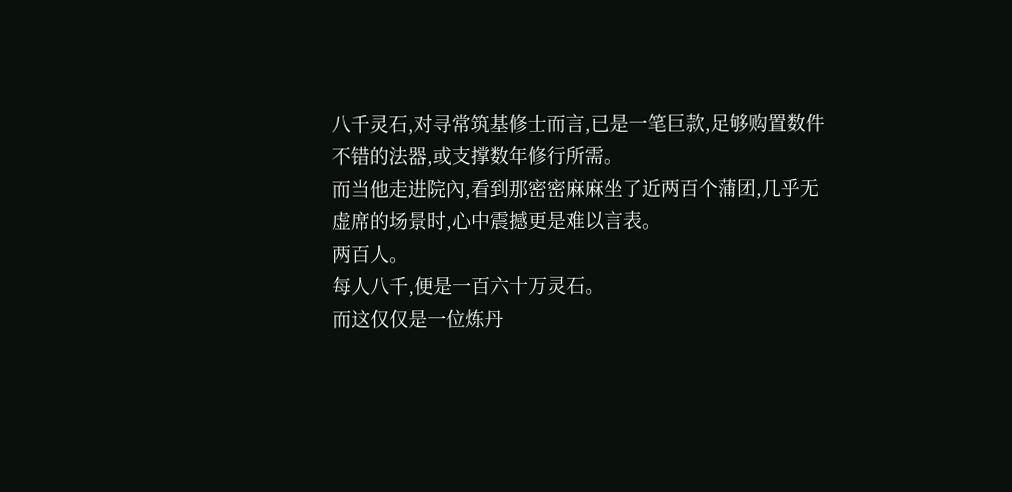八千灵石,对寻常筑基修士而言,已是一笔巨款,足够购置数件不错的法器,或支撑数年修行所需。
而当他走进院內,看到那密密麻麻坐了近两百个蒲团,几乎无虚席的场景时,心中震撼更是难以言表。
两百人。
每人八千,便是一百六十万灵石。
而这仅仅是一位炼丹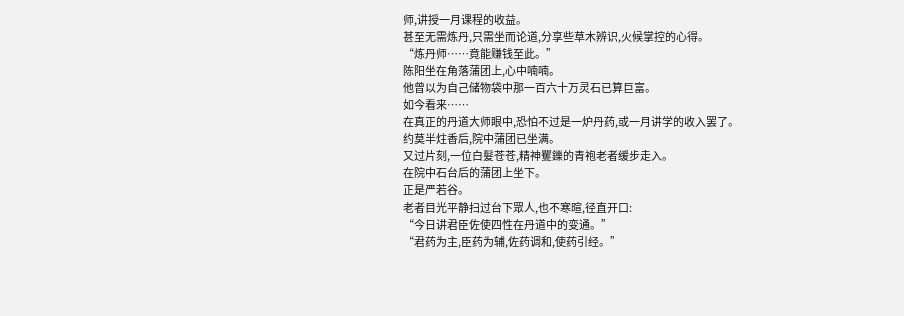师,讲授一月课程的收益。
甚至无需炼丹,只需坐而论道,分享些草木辨识,火候掌控的心得。
“炼丹师……竟能赚钱至此。”
陈阳坐在角落蒲团上,心中喃喃。
他曾以为自己储物袋中那一百六十万灵石已算巨富。
如今看来……
在真正的丹道大师眼中,恐怕不过是一炉丹药,或一月讲学的收入罢了。
约莫半炷香后,院中蒲团已坐满。
又过片刻,一位白髮苍苍,精神矍鑠的青袍老者缓步走入。
在院中石台后的蒲团上坐下。
正是严若谷。
老者目光平静扫过台下眾人,也不寒暄,径直开口:
“今日讲君臣佐使四性在丹道中的变通。”
“君药为主,臣药为辅,佐药调和,使药引经。”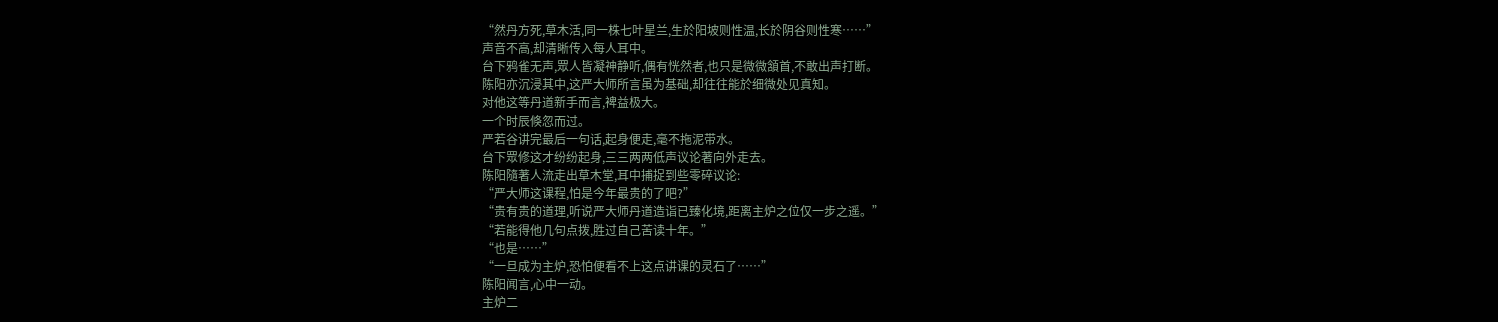“然丹方死,草木活,同一株七叶星兰,生於阳坡则性温,长於阴谷则性寒……”
声音不高,却清晰传入每人耳中。
台下鸦雀无声,眾人皆凝神静听,偶有恍然者,也只是微微頷首,不敢出声打断。
陈阳亦沉浸其中,这严大师所言虽为基础,却往往能於细微处见真知。
对他这等丹道新手而言,裨益极大。
一个时辰倏忽而过。
严若谷讲完最后一句话,起身便走,毫不拖泥带水。
台下眾修这才纷纷起身,三三两两低声议论著向外走去。
陈阳隨著人流走出草木堂,耳中捕捉到些零碎议论:
“严大师这课程,怕是今年最贵的了吧?”
“贵有贵的道理,听说严大师丹道造诣已臻化境,距离主炉之位仅一步之遥。”
“若能得他几句点拨,胜过自己苦读十年。”
“也是……”
“一旦成为主炉,恐怕便看不上这点讲课的灵石了……”
陈阳闻言,心中一动。
主炉二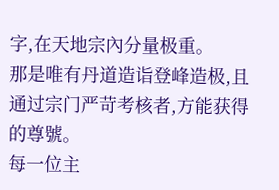字,在天地宗內分量极重。
那是唯有丹道造诣登峰造极,且通过宗门严苛考核者,方能获得的尊號。
每一位主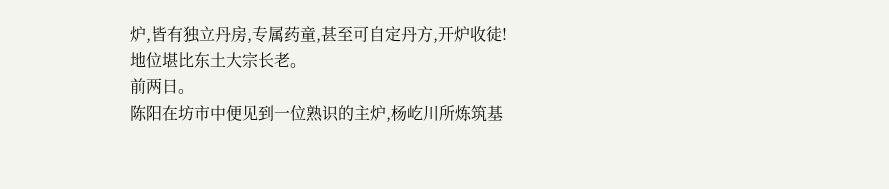炉,皆有独立丹房,专属药童,甚至可自定丹方,开炉收徒!
地位堪比东土大宗长老。
前两日。
陈阳在坊市中便见到一位熟识的主炉,杨屹川所炼筑基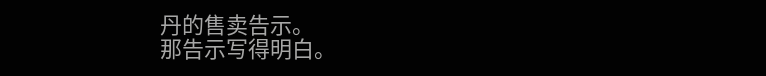丹的售卖告示。
那告示写得明白。